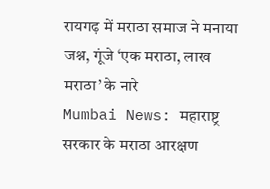रायगढ़ में मराठा समाज ने मनाया जश्न, गूंजे ‘एक मराठा, लाख मराठा’ के नारे
Mumbai News: महाराष्ट्र सरकार के मराठा आरक्षण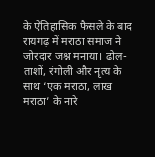के ऐतिहासिक फैसले के बाद रायगढ़ में मराठा समाज ने जोरदार जश्न मनाया। ढोल-ताशों, रंगोली और नृत्य के साथ ‘एक मराठा, लाख मराठा’ के नारे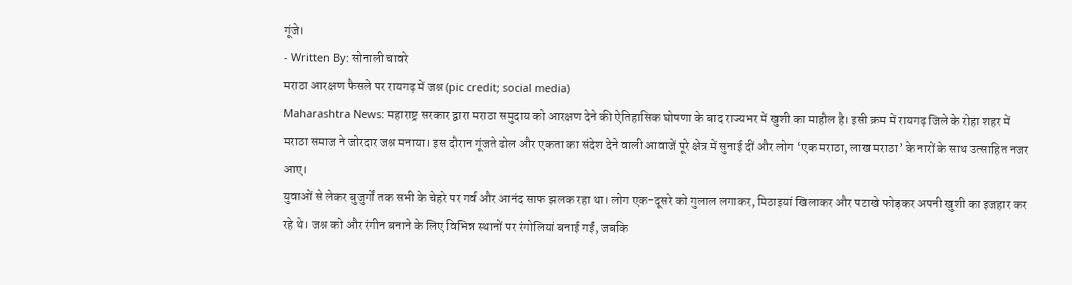गूंजे।
- Written By: सोनाली चावरे
मराठा आरक्षण फैसले पर रायगढ़ में जश्न (pic credit; social media)
Maharashtra News: महाराष्ट्र सरकार द्वारा मराठा समुदाय को आरक्षण देने की ऐतिहासिक घोषणा के बाद राज्यभर में खुशी का माहौल है। इसी क्रम में रायगढ़ जिले के रोहा शहर में मराठा समाज ने जोरदार जश्न मनाया। इस दौरान गूंजते ढोल और एकता का संदेश देने वाली आवाजें पूरे क्षेत्र में सुनाई दीं और लोग ‘एक मराठा, लाख मराठा’ के नारों के साथ उत्साहित नजर आए।
युवाओं से लेकर बुजुर्गों तक सभी के चेहरे पर गर्व और आनंद साफ झलक रहा था। लोग एक-दूसरे को गुलाल लगाकर, मिठाइयां खिलाकर और पटाखे फोड़कर अपनी खुशी का इजहार कर रहे थे। जश्न को और रंगीन बनाने के लिए विभिन्न स्थानों पर रंगोलियां बनाई गईं, जबकि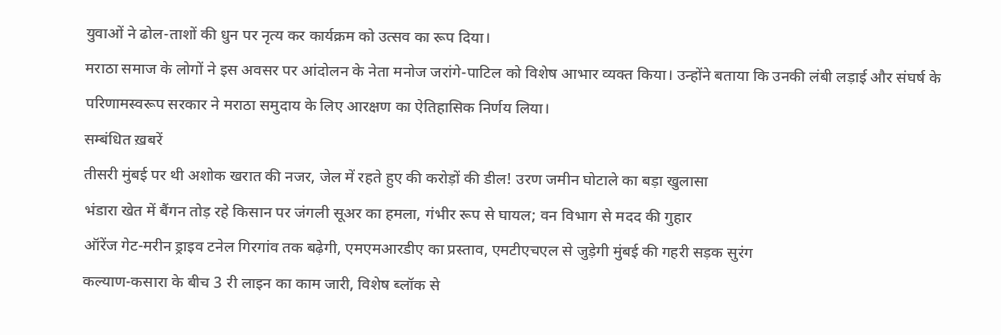युवाओं ने ढोल-ताशों की धुन पर नृत्य कर कार्यक्रम को उत्सव का रूप दिया।
मराठा समाज के लोगों ने इस अवसर पर आंदोलन के नेता मनोज जरांगे-पाटिल को विशेष आभार व्यक्त किया। उन्होंने बताया कि उनकी लंबी लड़ाई और संघर्ष के परिणामस्वरूप सरकार ने मराठा समुदाय के लिए आरक्षण का ऐतिहासिक निर्णय लिया।
सम्बंधित ख़बरें
तीसरी मुंबई पर थी अशोक खरात की नजर, जेल में रहते हुए की करोड़ों की डील! उरण जमीन घोटाले का बड़ा खुलासा
भंडारा खेत में बैंगन तोड़ रहे किसान पर जंगली सूअर का हमला, गंभीर रूप से घायल; वन विभाग से मदद की गुहार
ऑरेंज गेट-मरीन ड्राइव टनेल गिरगांव तक बढ़ेगी, एमएमआरडीए का प्रस्ताव, एमटीएचएल से जुड़ेगी मुंबई की गहरी सड़क सुरंग
कल्याण-कसारा के बीच 3 री लाइन का काम जारी, विशेष ब्लॉक से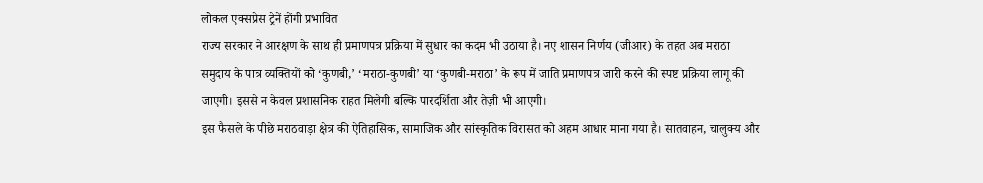लोकल एक्सप्रेस ट्रेनें होंगी प्रभावित
राज्य सरकार ने आरक्षण के साथ ही प्रमाणपत्र प्रक्रिया में सुधार का कदम भी उठाया है। नए शासन निर्णय (जीआर) के तहत अब मराठा समुदाय के पात्र व्यक्तियों को ‘कुणबी,’ ‘मराठा-कुणबी’ या ‘कुणबी-मराठा’ के रूप में जाति प्रमाणपत्र जारी करने की स्पष्ट प्रक्रिया लागू की जाएगी। इससे न केवल प्रशासनिक राहत मिलेगी बल्कि पारदर्शिता और तेज़ी भी आएगी।
इस फैसले के पीछे मराठवाड़ा क्षेत्र की ऐतिहासिक, सामाजिक और सांस्कृतिक विरासत को अहम आधार माना गया है। सातवाहन, चालुक्य और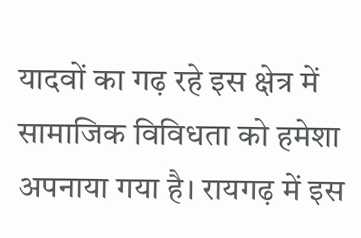यादवों का गढ़ रहे इस क्षेत्र में सामाजिक विविधता को हमेशा अपनाया गया है। रायगढ़ में इस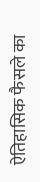ऐतिहासिक फैसले का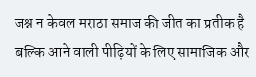जश्न न केवल मराठा समाज की जीत का प्रतीक है बल्कि आने वाली पीढ़ियों के लिए सामाजिक और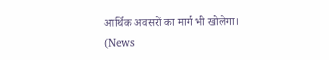आर्थिक अवसरों का मार्ग भी खोलेगा।
(News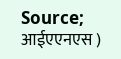Source; आईएएनएस )